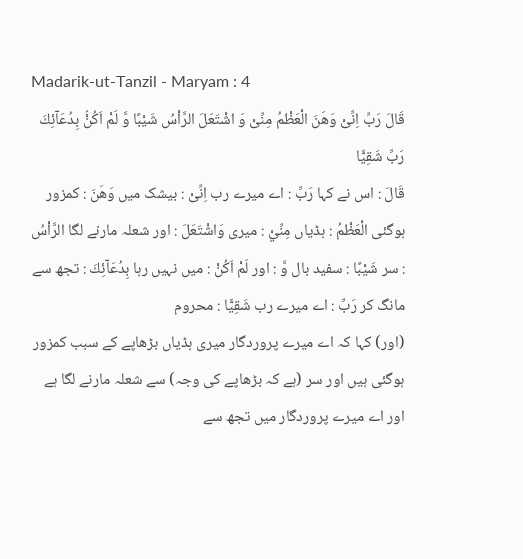Madarik-ut-Tanzil - Maryam : 4
قَالَ رَبِّ اِنِّیْ وَهَنَ الْعَظْمُ مِنِّیْ وَ اشْتَعَلَ الرَّاْسُ شَیْبًا وَّ لَمْ اَكُنْۢ بِدُعَآئِكَ رَبِّ شَقِیًّا
قَالَ : اس نے کہا رَبِّ : اے میرے رب اِنِّىْ : بیشک میں وَهَنَ : کمزور ہوگئی الْعَظْمُ : ہڈیاں مِنِّيْ : میری وَاشْتَعَلَ : اور شعلہ مارنے لگا الرَّاْسُ : سر شَيْبًا : سفید بال وَّ : اور لَمْ اَكُنْ : میں نہیں رہا بِدُعَآئِكَ : تجھ سے مانگ کر رَبِّ : اے میرے رب شَقِيًّا : محروم
(اور) کہا کہ اے میرے پروردگار میری ہڈیاں بڑھاپے کے سبب کمزور ہوگئی ہیں اور سر (ہے کہ بڑھاپے کی وجہ) سے شعلہ مارنے لگا ہے اور اے میرے پروردگار میں تجھ سے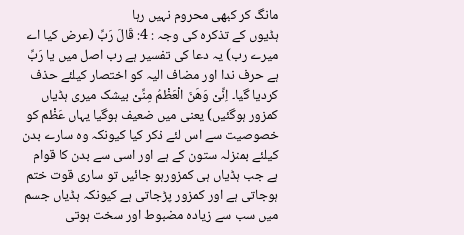مانگ کر کبھی محروم نہیں رہا
ہڈیوں کے تذکرہ کی وجہ : 4: قَالَ رَبِّ (عرض کیا اے میرے رب) یہ دعا کی تفسیر ہے رب اصل میں یا رَبِّ ہے حرف ندا اور مضاف الیہ کو اختصار کیلئے حذف کردیا گیا۔ اِنِّیْ وَھَنَ الْعَظْمُ مِنِّیْ بیشک میری ہڈیاں کمزور ہوگئیں) یعنی میں ضعیف ہوگیا یہاں عَظْم کو خصوصیت سے اس لئے ذکر کیا کیونکہ وہ سارے بدن کیلئے بمنزلہ ستون کے ہے اور اسی سے بدن کا قوام ہے جب ہڈیاں ہی کمزورہو جائیں تو ساری قوت ختم ہوجاتی ہے اور کمزور پڑجاتی ہے کیونکہ ہڈیاں جسم میں سب سے زیادہ مضبوط اور سخت ہوتی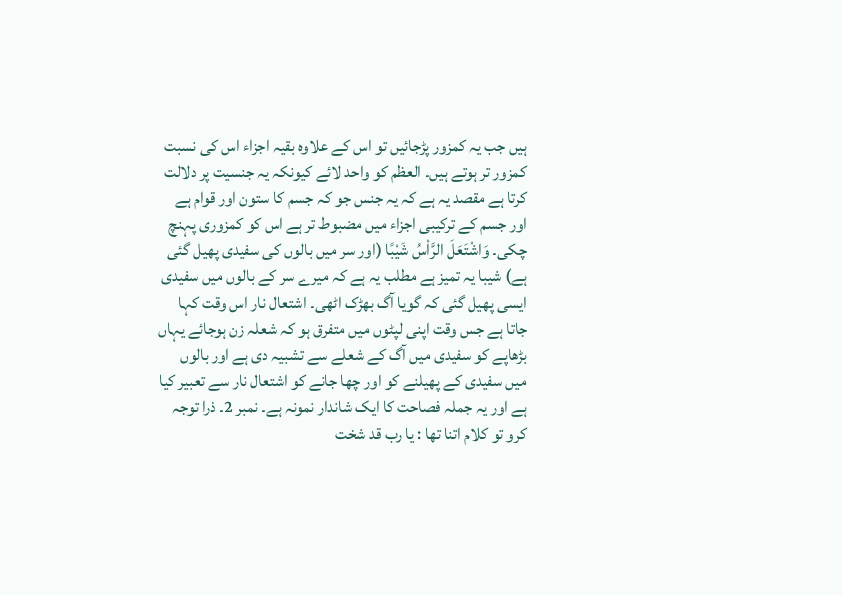ہیں جب یہ کمزور پڑجائیں تو اس کے علاوہ بقیہ اجزاء اس کی نسبت کمزور تر ہوتے ہیں۔ العظم کو واحد لائے کیونکہ یہ جنسیت پر دلالت کرتا ہے مقصد یہ ہے کہ یہ جنس جو کہ جسم کا ستون اور قوام ہے اور جسم کے ترکیبی اجزاء میں مضبوط تر ہے اس کو کمزوری پہنچ چکی۔ وَاشْتَعَلَ الرَّاْسُ شَیْبًا (اور سر میں بالوں کی سفیدی پھیل گئی ہے) شیبا یہ تمیز ہے مطلب یہ ہے کہ میرے سر کے بالوں میں سفیدی ایسی پھیل گئی کہ گویا آگ بھڑک اٹھی۔ اشتعال نار اس وقت کہا جاتا ہے جس وقت اپنی لپٹوں میں متفرق ہو کہ شعلہ زن ہوجائے یہاں بڑھاپے کو سفیدی میں آگ کے شعلے سے تشبیہ دی ہے اور بالوں میں سفیدی کے پھیلنے کو اور چھا جانے کو اشتعال نار سے تعبیر کیا ہے اور یہ جملہ فصاحت کا ایک شاندار نمونہ ہے۔ نمبر 2۔ ذرا توجہ کرو تو کلام اتنا تھا : یا رب قد شخت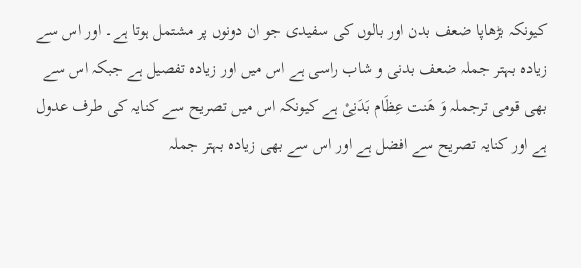کیونکہ بڑھاپا ضعف بدن اور بالوں کی سفیدی جو ان دونوں پر مشتمل ہوتا ہے۔ اور اس سے زیادہ بہتر جملہ ضعف بدنی و شاب راسی ہے اس میں اور زیادہ تفصیل ہے جبکہ اس سے بھی قومی ترجملہ وَ ھَنت عِظَام بَدَنِیْ ہے کیونکہ اس میں تصریح سے کنایہ کی طرف عدول ہے اور کنایہ تصریح سے افضل ہے اور اس سے بھی زیادہ بہتر جملہ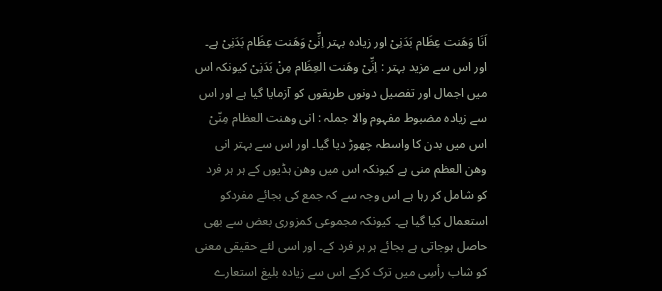اَنَا وَھَنت عِظَام بَدَنِیْ اور زیادہ بہتر اِنِّیْ وَھَنت عِظَام بَدَنِیْ ہے۔ اور اس سے مزید بہتر : اِنِّیْ وھَنت العِظَام مِنْ بَدَنِیْ کیونکہ اس میں اجمال اور تفصیل دونوں طریقوں کو آزمایا گیا ہے اور اس سے زیادہ مضبوط مفہوم والا جملہ : انی وھنت العظام مِنّیْ اس میں بدن کا واسطہ چھوڑ دیا گیا۔ اور اس سے بہتر انی وھن العظم منی ہے کیونکہ اس میں وھن ہڈیوں کے ہر ہر فرد کو شامل کر رہا ہے اس وجہ سے کہ جمع کی بجائے مفردکو استعمال کیا گیا ہے۔ کیونکہ مجموعی کمزوری بعض سے بھی حاصل ہوجاتی ہے بجائے ہر ہر فرد کے۔ اور اسی لئے حقیقی معنی کو شاب رأسِی میں ترک کرکے اس سے زیادہ بلیغ استعارے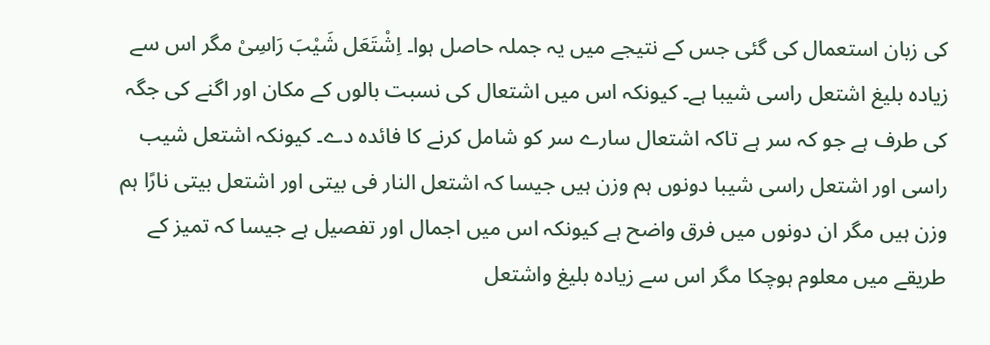کی زبان استعمال کی گئی جس کے نتیجے میں یہ جملہ حاصل ہوا۔ اِشْتَعَل شَیْبَ رَاسِیْ مگر اس سے زیادہ بلیغ اشتعل راسی شیبا ہے۔ کیونکہ اس میں اشتعال کی نسبت بالوں کے مکان اور اگنے کی جگہ کی طرف ہے جو کہ سر ہے تاکہ اشتعال سارے سر کو شامل کرنے کا فائدہ دے۔ کیونکہ اشتعل شیب راسی اور اشتعل راسی شیبا دونوں ہم وزن ہیں جیسا کہ اشتعل النار فی بیتی اور اشتعل بیتی نارًا ہم وزن ہیں مگر ان دونوں میں فرق واضح ہے کیونکہ اس میں اجمال اور تفصیل ہے جیسا کہ تمیز کے طریقے میں معلوم ہوچکا مگر اس سے زیادہ بلیغ واشتعل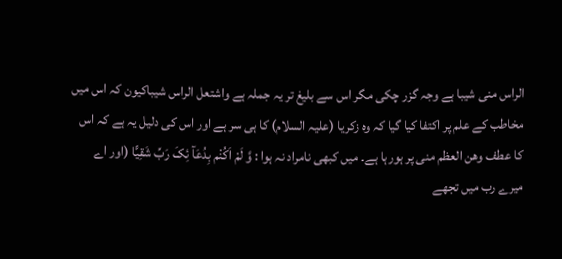الراس منی شیبا ہے وجہ گزر چکی مگر اس سے بلیغ تر یہ جملہ ہے واشتعل الراس شیباکیون کہ اس میں مخاطب کے علم پر اکتفا کیا گیا کہ وہ زکریا (علیہ السلام) کا ہی سر ہے اور اس کی دلیل یہ ہے کہ اس کا عطف وھن العظم منی پر ہورہا ہے۔ میں کبھی نامراد نہ ہوا : وَّ لَمْ اَکُنْم بِدُعَآ ئِکَ رَبِّ شَقِیًّا (اور اے میرے رب میں تجھے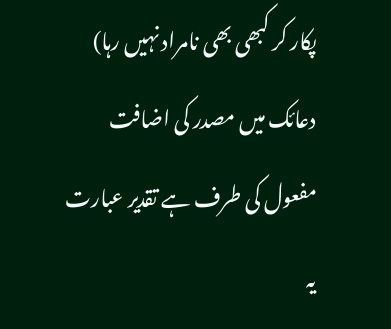پکار کر کبھی بھی نامراد نہیں رہا) دعائک میں مصدر کی اضافت مفعول کی طرف ہے تقدیر عبارت یہ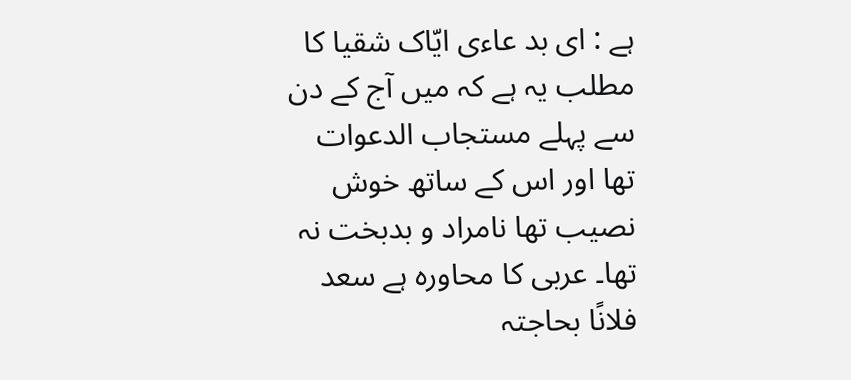ہے : ای بد عاءی ایّاک شقیا کا مطلب یہ ہے کہ میں آج کے دن سے پہلے مستجاب الدعوات تھا اور اس کے ساتھ خوش نصیب تھا نامراد و بدبخت نہ تھا۔ عربی کا محاورہ ہے سعد فلانًا بحاجتہ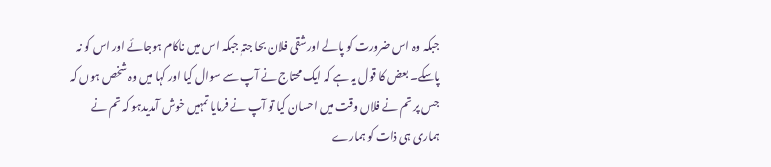جبکہ وہ اس ضرورت کو پالے اور شقی فلان بحا جتہٖ جبکہ اس میں ناکام ہوجائے اور اس کو نہ پاسکے۔ بعض کا قول یہ ہے کہ ایک محتاج نے آپ سے سوال کیا اور کہا میں وہ شخص ہوں کہ جس پر تم نے فلاں وقت میں احسان کیا تو آپ نے فرمایا تمہیں خوش آمدیدہو کہ تم نے ہماری ہی ذات کو ہمارے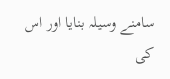سامنے وسیلہ بنایا اور اس کی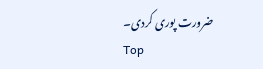ضرورت پوری کردی۔
Top